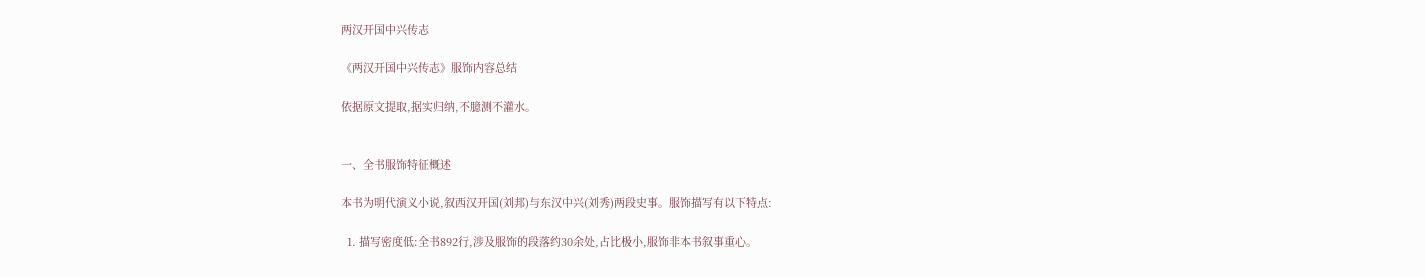两汉开国中兴传志

《两汉开国中兴传志》服饰内容总结

依据原文提取,据实归纳,不臆测不灌水。


一、全书服饰特征概述

本书为明代演义小说,叙西汉开国(刘邦)与东汉中兴(刘秀)两段史事。服饰描写有以下特点:

  1. 描写密度低:全书892行,涉及服饰的段落约30余处,占比极小,服饰非本书叙事重心。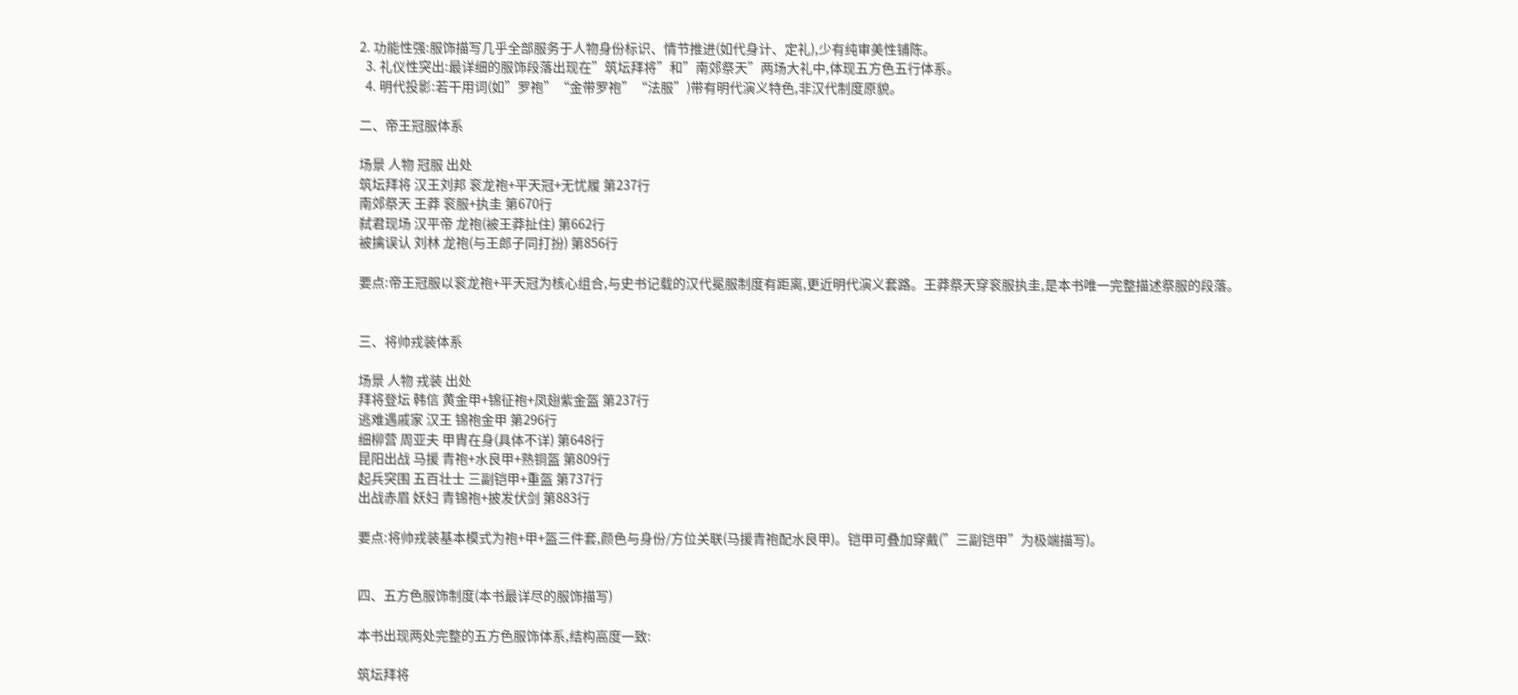2. 功能性强:服饰描写几乎全部服务于人物身份标识、情节推进(如代身计、定礼),少有纯审美性铺陈。
  3. 礼仪性突出:最详细的服饰段落出现在”筑坛拜将”和”南郊祭天”两场大礼中,体现五方色五行体系。
  4. 明代投影:若干用词(如”罗袍”“金带罗袍”“法服”)带有明代演义特色,非汉代制度原貌。

二、帝王冠服体系

场景 人物 冠服 出处
筑坛拜将 汉王刘邦 衮龙袍+平天冠+无忧履 第237行
南郊祭天 王莽 衮服+执圭 第670行
弑君现场 汉平帝 龙袍(被王莽扯住) 第662行
被擒误认 刘林 龙袍(与王郎子同打扮) 第856行

要点:帝王冠服以衮龙袍+平天冠为核心组合,与史书记载的汉代冕服制度有距离,更近明代演义套路。王莽祭天穿衮服执圭,是本书唯一完整描述祭服的段落。


三、将帅戎装体系

场景 人物 戎装 出处
拜将登坛 韩信 黄金甲+锦征袍+凤翅紫金盔 第237行
逃难遇戚家 汉王 锦袍金甲 第296行
细柳营 周亚夫 甲胄在身(具体不详) 第648行
昆阳出战 马援 青袍+水良甲+熟铜盔 第809行
起兵突围 五百壮士 三副铠甲+重盔 第737行
出战赤眉 妖妇 青锦袍+披发伏剑 第883行

要点:将帅戎装基本模式为袍+甲+盔三件套,颜色与身份/方位关联(马援青袍配水良甲)。铠甲可叠加穿戴(”三副铠甲”为极端描写)。


四、五方色服饰制度(本书最详尽的服饰描写)

本书出现两处完整的五方色服饰体系,结构高度一致:

筑坛拜将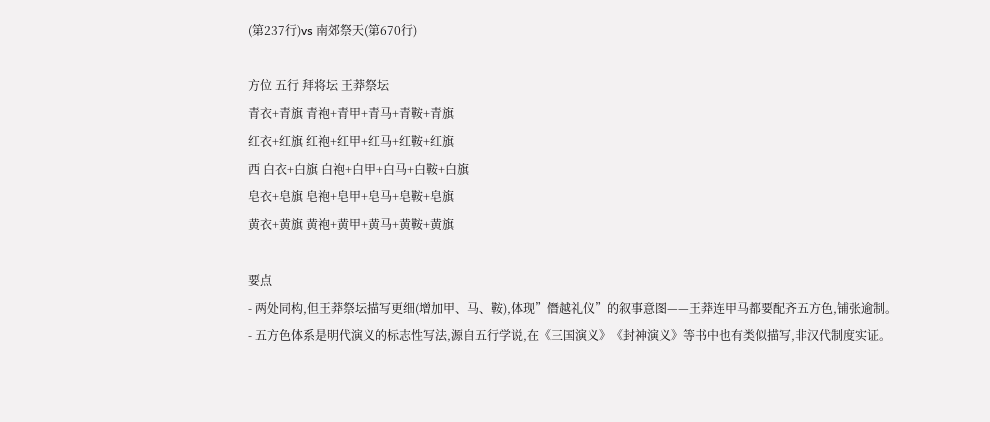(第237行)vs 南郊祭天(第670行)

方位 五行 拜将坛 王莽祭坛
青衣+青旗 青袍+青甲+青马+青鞍+青旗
红衣+红旗 红袍+红甲+红马+红鞍+红旗
西 白衣+白旗 白袍+白甲+白马+白鞍+白旗
皂衣+皂旗 皂袍+皂甲+皂马+皂鞍+皂旗
黄衣+黄旗 黄袍+黄甲+黄马+黄鞍+黄旗

要点
- 两处同构,但王莽祭坛描写更细(增加甲、马、鞍),体现”僭越礼仪”的叙事意图——王莽连甲马都要配齐五方色,铺张逾制。
- 五方色体系是明代演义的标志性写法,源自五行学说,在《三国演义》《封神演义》等书中也有类似描写,非汉代制度实证。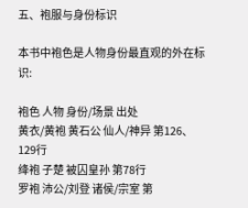五、袍服与身份标识

本书中袍色是人物身份最直观的外在标识:

袍色 人物 身份/场景 出处
黄衣/黄袍 黄石公 仙人/神异 第126、129行
绛袍 子楚 被囚皇孙 第78行
罗袍 沛公/刘登 诸侯/宗室 第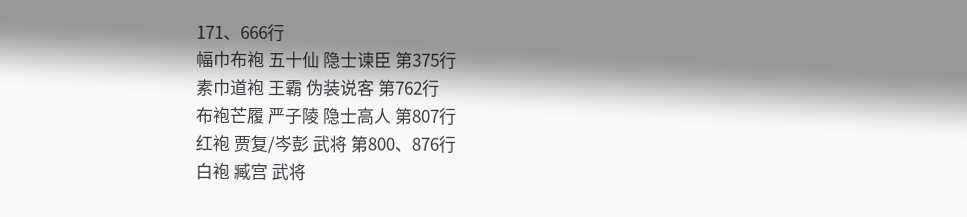171、666行
幅巾布袍 五十仙 隐士谏臣 第375行
素巾道袍 王霸 伪装说客 第762行
布袍芒履 严子陵 隐士高人 第807行
红袍 贾复/岑彭 武将 第800、876行
白袍 臧宫 武将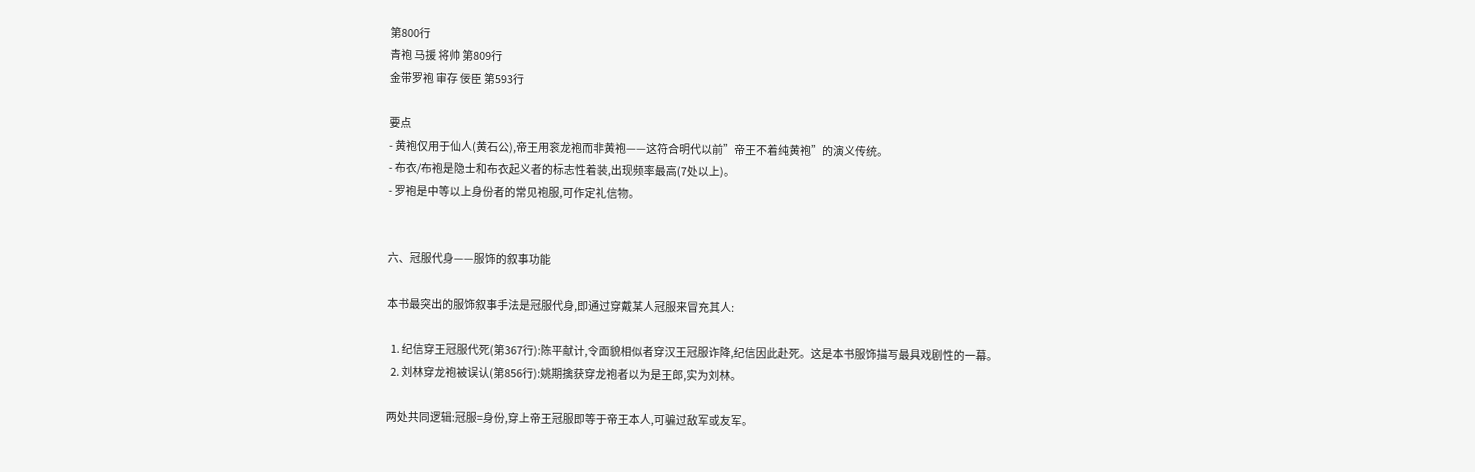第800行
青袍 马援 将帅 第809行
金带罗袍 审存 佞臣 第593行

要点
- 黄袍仅用于仙人(黄石公),帝王用衮龙袍而非黄袍——这符合明代以前”帝王不着纯黄袍”的演义传统。
- 布衣/布袍是隐士和布衣起义者的标志性着装,出现频率最高(7处以上)。
- 罗袍是中等以上身份者的常见袍服,可作定礼信物。


六、冠服代身——服饰的叙事功能

本书最突出的服饰叙事手法是冠服代身,即通过穿戴某人冠服来冒充其人:

  1. 纪信穿王冠服代死(第367行):陈平献计,令面貌相似者穿汉王冠服诈降,纪信因此赴死。这是本书服饰描写最具戏剧性的一幕。
  2. 刘林穿龙袍被误认(第856行):姚期擒获穿龙袍者以为是王郎,实为刘林。

两处共同逻辑:冠服=身份,穿上帝王冠服即等于帝王本人,可骗过敌军或友军。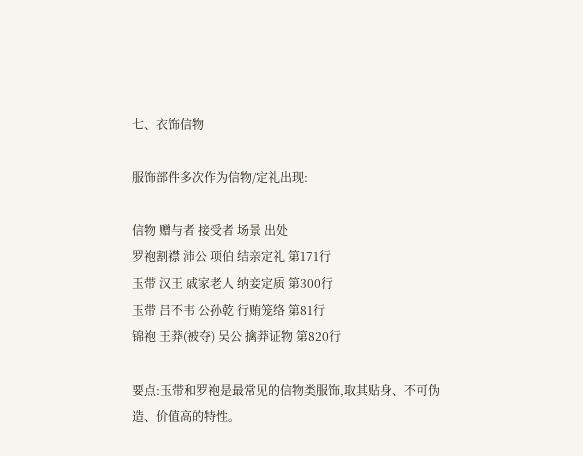七、衣饰信物

服饰部件多次作为信物/定礼出现:

信物 赠与者 接受者 场景 出处
罗袍割襟 沛公 项伯 结亲定礼 第171行
玉带 汉王 戚家老人 纳妾定质 第300行
玉带 吕不韦 公孙乾 行贿笼络 第81行
锦袍 王莽(被夺) 吴公 擒莽证物 第820行

要点:玉带和罗袍是最常见的信物类服饰,取其贴身、不可伪造、价值高的特性。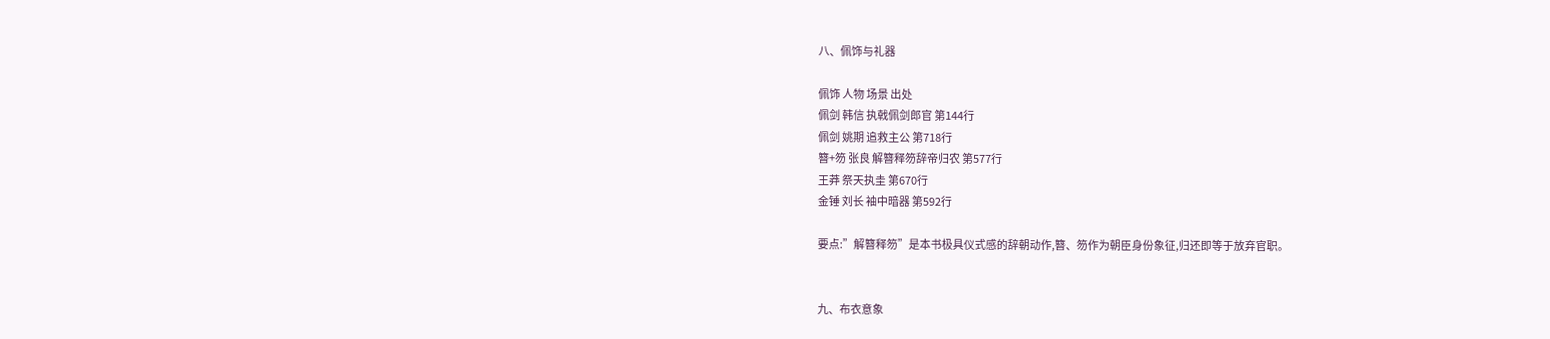八、佩饰与礼器

佩饰 人物 场景 出处
佩剑 韩信 执戟佩剑郎官 第144行
佩剑 姚期 追救主公 第718行
簪+笏 张良 解簪释笏辞帝归农 第577行
王莽 祭天执圭 第670行
金锤 刘长 袖中暗器 第592行

要点:”解簪释笏”是本书极具仪式感的辞朝动作,簪、笏作为朝臣身份象征,归还即等于放弃官职。


九、布衣意象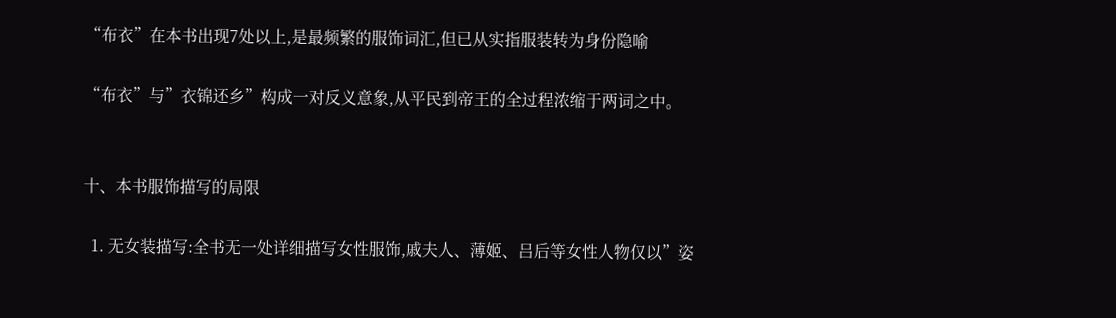“布衣”在本书出现7处以上,是最频繁的服饰词汇,但已从实指服装转为身份隐喻

“布衣”与”衣锦还乡”构成一对反义意象,从平民到帝王的全过程浓缩于两词之中。


十、本书服饰描写的局限

  1. 无女装描写:全书无一处详细描写女性服饰,戚夫人、薄姬、吕后等女性人物仅以”姿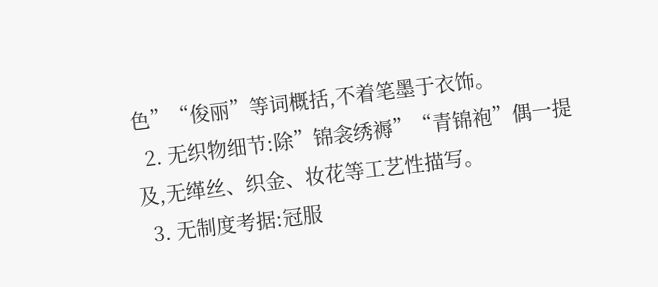色”“俊丽”等词概括,不着笔墨于衣饰。
  2. 无织物细节:除”锦衾绣褥”“青锦袍”偶一提及,无缂丝、织金、妆花等工艺性描写。
  3. 无制度考据:冠服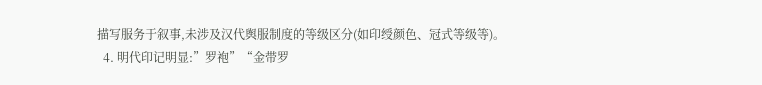描写服务于叙事,未涉及汉代舆服制度的等级区分(如印绶颜色、冠式等级等)。
  4. 明代印记明显:”罗袍”“金带罗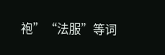袍”“法服”等词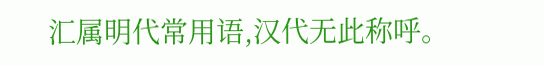汇属明代常用语,汉代无此称呼。